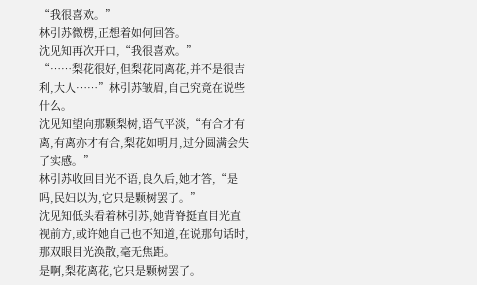“我很喜欢。”
林引苏微楞,正想着如何回答。
沈见知再次开口,“我很喜欢。”
“……梨花很好,但梨花同离花,并不是很吉利,大人……”林引苏皱眉,自己究竟在说些什么。
沈见知望向那颗梨树,语气平淡,“有合才有离,有离亦才有合,梨花如明月,过分圆满会失了实感。”
林引苏收回目光不语,良久后,她才答,“是吗,民妇以为,它只是颗树罢了。”
沈见知低头看着林引苏,她背脊挺直目光直视前方,或许她自己也不知道,在说那句话时,那双眼目光涣散,毫无焦距。
是啊,梨花离花,它只是颗树罢了。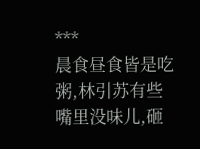***
晨食昼食皆是吃粥,林引苏有些嘴里没味儿,砸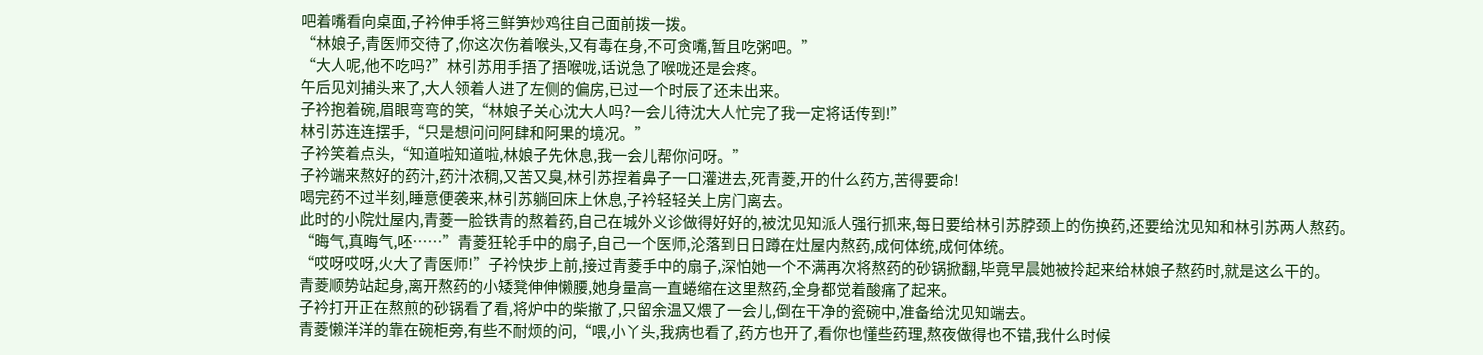吧着嘴看向桌面,子衿伸手将三鲜笋炒鸡往自己面前拨一拨。
“林娘子,青医师交待了,你这次伤着喉头,又有毒在身,不可贪嘴,暂且吃粥吧。”
“大人呢,他不吃吗?”林引苏用手捂了捂喉咙,话说急了喉咙还是会疼。
午后见刘捕头来了,大人领着人进了左侧的偏房,已过一个时辰了还未出来。
子衿抱着碗,眉眼弯弯的笑,“林娘子关心沈大人吗?一会儿待沈大人忙完了我一定将话传到!”
林引苏连连摆手,“只是想问问阿肆和阿果的境况。”
子衿笑着点头,“知道啦知道啦,林娘子先休息,我一会儿帮你问呀。”
子衿端来熬好的药汁,药汁浓稠,又苦又臭,林引苏捏着鼻子一口灌进去,死青菱,开的什么药方,苦得要命!
喝完药不过半刻,睡意便袭来,林引苏躺回床上休息,子衿轻轻关上房门离去。
此时的小院灶屋内,青菱一脸铁青的熬着药,自己在城外义诊做得好好的,被沈见知派人强行抓来,每日要给林引苏脖颈上的伤换药,还要给沈见知和林引苏两人熬药。
“晦气,真晦气,呸……”青菱狂轮手中的扇子,自己一个医师,沦落到日日蹲在灶屋内熬药,成何体统,成何体统。
“哎呀哎呀,火大了青医师!”子衿快步上前,接过青菱手中的扇子,深怕她一个不满再次将熬药的砂锅掀翻,毕竟早晨她被拎起来给林娘子熬药时,就是这么干的。
青菱顺势站起身,离开熬药的小矮凳伸伸懒腰,她身量高一直蜷缩在这里熬药,全身都觉着酸痛了起来。
子衿打开正在熬煎的砂锅看了看,将炉中的柴撤了,只留余温又煨了一会儿,倒在干净的瓷碗中,准备给沈见知端去。
青菱懒洋洋的靠在碗柜旁,有些不耐烦的问,“喂,小丫头,我病也看了,药方也开了,看你也懂些药理,熬夜做得也不错,我什么时候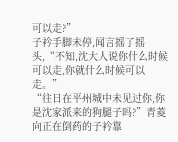可以走?”
子衿手脚未停,闻言摇了摇头,“不知,沈大人说你什么时候可以走,你就什么时候可以走。”
“往日在平州城中未见过你,你是沈家派来的狗腿子吗?”青菱向正在倒药的子衿靠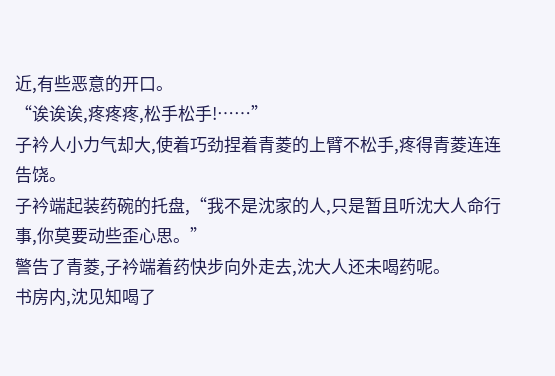近,有些恶意的开口。
“诶诶诶,疼疼疼,松手松手!……”
子衿人小力气却大,使着巧劲捏着青菱的上臂不松手,疼得青菱连连告饶。
子衿端起装药碗的托盘,“我不是沈家的人,只是暂且听沈大人命行事,你莫要动些歪心思。”
警告了青菱,子衿端着药快步向外走去,沈大人还未喝药呢。
书房内,沈见知喝了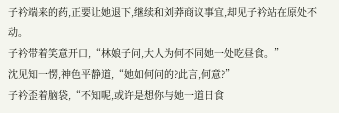子衿端来的药,正要让她退下,继续和刘莽商议事宜,却见子衿站在原处不动。
子衿带着笑意开口,“林娘子问,大人为何不同她一处吃昼食。”
沈见知一愣,神色平静道,“她如何问的?此言,何意?”
子衿歪着脑袋,“不知呢,或许是想你与她一道日食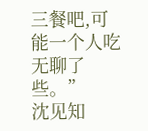三餐吧,可能一个人吃无聊了些。”
沈见知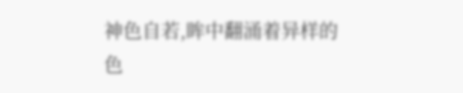神色自若,眸中翻涌着异样的色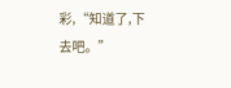彩,“知道了,下去吧。”